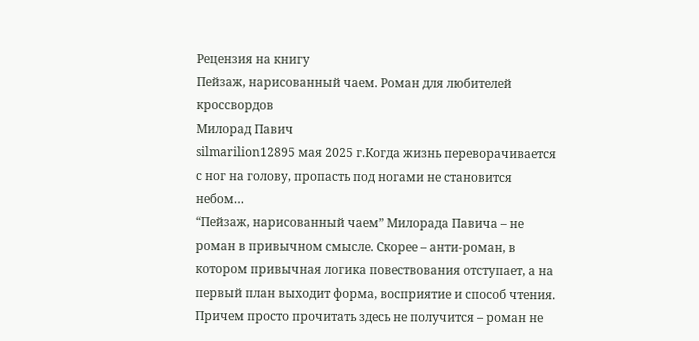Рецензия на книгу
Пейзаж, нарисованный чаем. Роман для любителей кроссвордов
Милорад Павич
silmarilion12895 мая 2025 г.Когда жизнь переворачивается с ног на голову, пропасть под ногами не становится небом…
“Пейзаж, нарисованный чаем” Милорада Павича – не роман в привычном смысле. Скорее – анти-роман, в котором привычная логика повествования отступает, а на первый план выходит форма, восприятие и способ чтения. Причем просто прочитать здесь не получится – роман не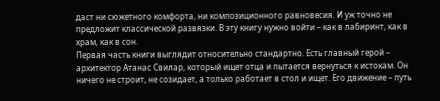даст ни сюжетного комфорта, ни композиционного равновесия. И уж точно не предложит классической развязки. В эту книгу нужно войти – как в лабиринт, как в храм, как в сон.
Первая часть книги выглядит относительно стандартно. Есть главный герой – архитектор Атанас Свилар, который ищет отца и пытается вернуться к истокам. Он ничего не строит, не созидает, а только работает в стол и ищет. Его движение – путь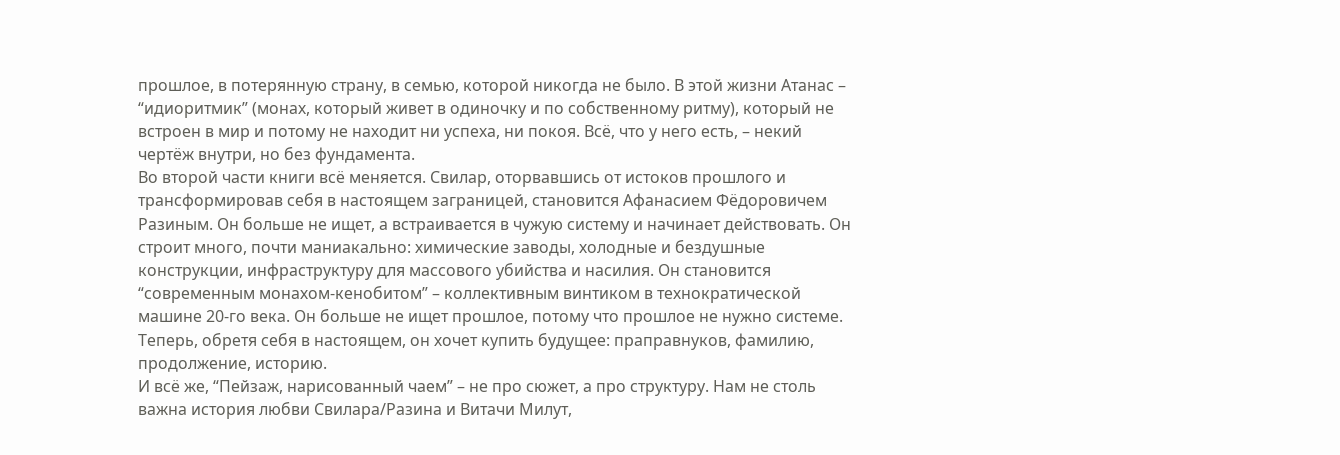прошлое, в потерянную страну, в семью, которой никогда не было. В этой жизни Атанас – “идиоритмик” (монах, который живет в одиночку и по собственному ритму), который не встроен в мир и потому не находит ни успеха, ни покоя. Всё, что у него есть, – некий чертёж внутри, но без фундамента.
Во второй части книги всё меняется. Свилар, оторвавшись от истоков прошлого и трансформировав себя в настоящем заграницей, становится Афанасием Фёдоровичем Разиным. Он больше не ищет, а встраивается в чужую систему и начинает действовать. Он строит много, почти маниакально: химические заводы, холодные и бездушные конструкции, инфраструктуру для массового убийства и насилия. Он становится “современным монахом-кенобитом” – коллективным винтиком в технократической машине 20-го века. Он больше не ищет прошлое, потому что прошлое не нужно системе. Теперь, обретя себя в настоящем, он хочет купить будущее: праправнуков, фамилию, продолжение, историю.
И всё же, “Пейзаж, нарисованный чаем” – не про сюжет, а про структуру. Нам не столь важна история любви Свилара/Разина и Витачи Милут,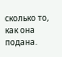сколько то, как она подана.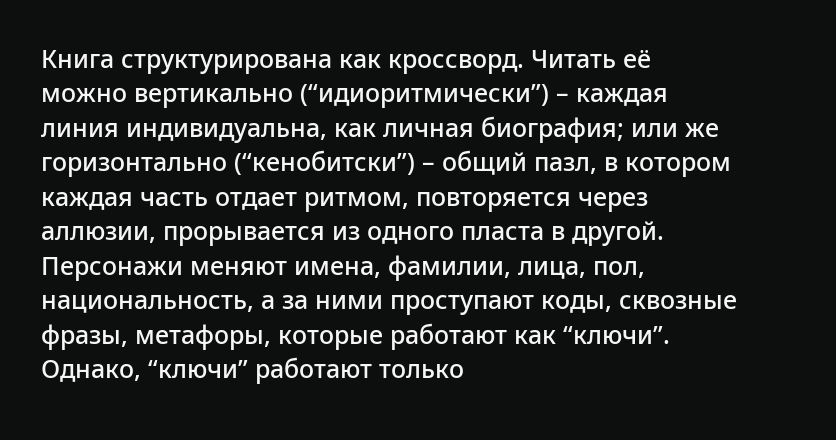Книга структурирована как кроссворд. Читать её можно вертикально (“идиоритмически”) – каждая линия индивидуальна, как личная биография; или же горизонтально (“кенобитски”) – общий пазл, в котором каждая часть отдает ритмом, повторяется через аллюзии, прорывается из одного пласта в другой. Персонажи меняют имена, фамилии, лица, пол, национальность, а за ними проступают коды, сквозные фразы, метафоры, которые работают как “ключи”.
Однако, “ключи” работают только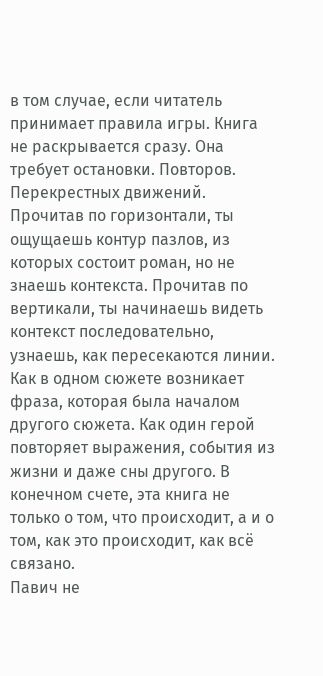в том случае, если читатель принимает правила игры. Книга не раскрывается сразу. Она требует остановки. Повторов. Перекрестных движений. Прочитав по горизонтали, ты ощущаешь контур пазлов, из которых состоит роман, но не знаешь контекста. Прочитав по вертикали, ты начинаешь видеть контекст последовательно, узнаешь, как пересекаются линии. Как в одном сюжете возникает фраза, которая была началом другого сюжета. Как один герой повторяет выражения, события из жизни и даже сны другого. В конечном счете, эта книга не только о том, что происходит, а и о том, как это происходит, как всё связано.
Павич не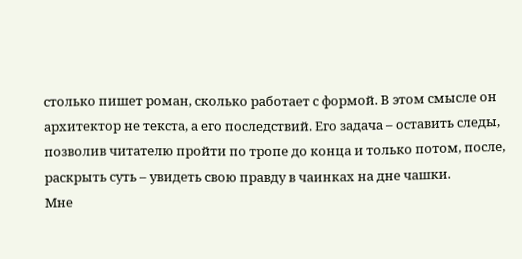столько пишет роман, сколько работает с формой. В этом смысле он архитектор не текста, а его последствий. Его задача – оставить следы, позволив читателю пройти по тропе до конца и только потом, после, раскрыть суть – увидеть свою правду в чаинках на дне чашки.
Мне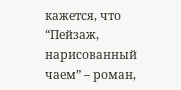кажется, что “Пейзаж, нарисованный чаем” – роман,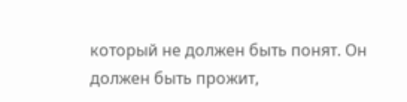который не должен быть понят. Он должен быть прожит,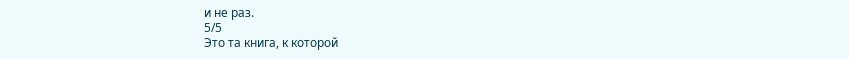и не раз.
5/5
Это та книга, к которой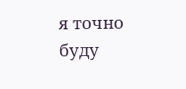я точно буду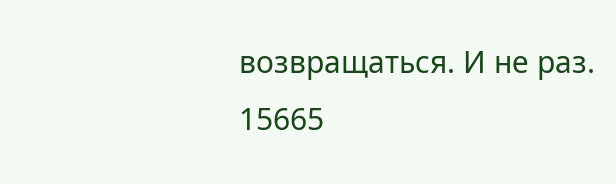возвращаться. И не раз.
15665